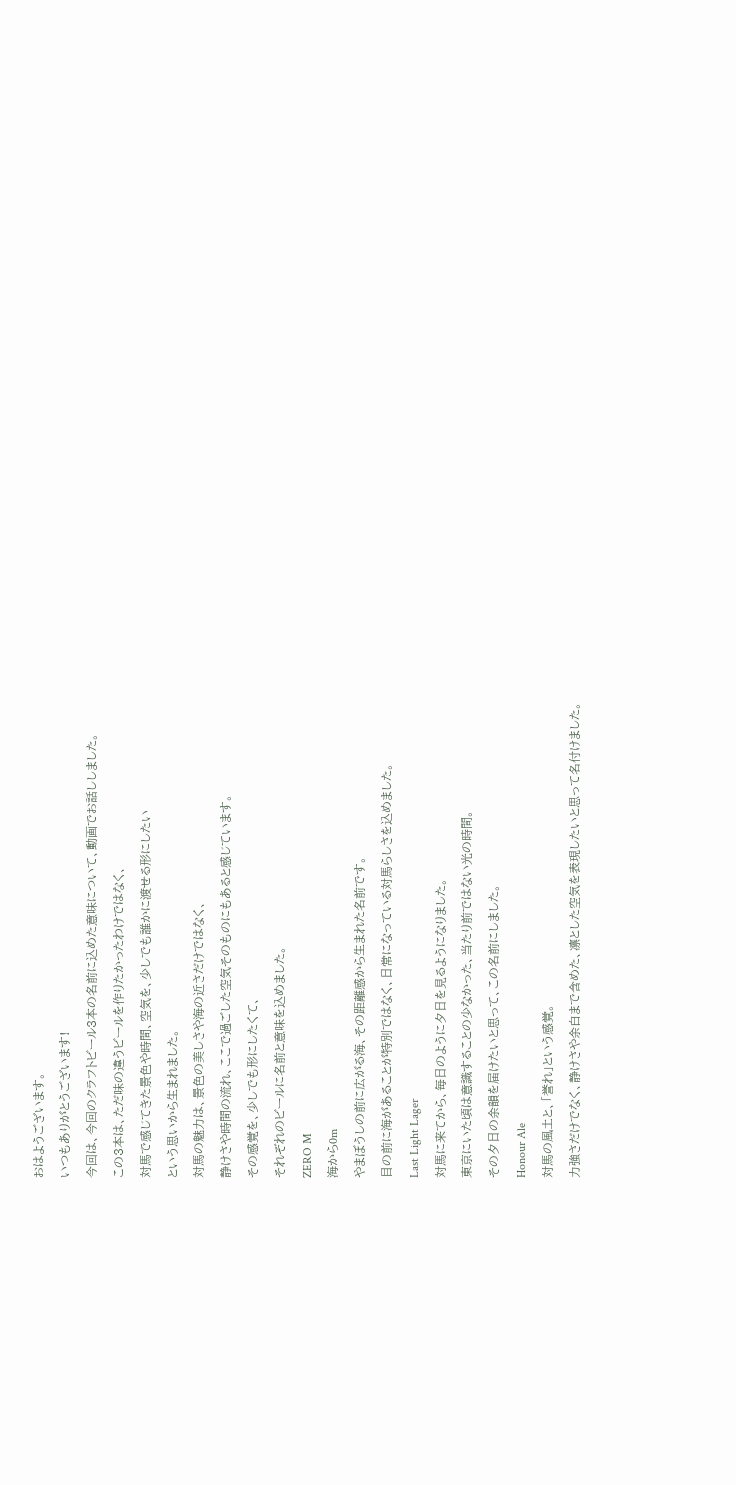おはようございます。
いつもありがとうございます!
今回は、今回のクラフトビール3本の名前に込めた意味について、動画でお話ししました。
この3本は、ただ味の違うビールを作りたかったわけではなく、
対馬で感じてきた景色や時間、空気を、少しでも誰かに渡せる形にしたい
という思いから生まれました。
対馬の魅力は、景色の美しさや海の近さだけではなく、
静けさや時間の流れ、ここで過ごした空気そのものにもあると感じています。
その感覚を、少しでも形にしたくて、
それぞれのビールに名前と意味を込めました。
ZERO M
海から0m
やまぼうしの前に広がる海、その距離感から生まれた名前です。
目の前に海があることが特別ではなく、日常になっている対馬らしさを込めました。
Last Light Lager
対馬に来てから、毎日のように夕日を見るようになりました。
東京にいた頃は意識することの少なかった、当たり前ではない光の時間。
その夕日の余韻を届けたいと思って、この名前にしました。
Honour Ale
対馬の風土と、「誉れ」という感覚。
力強さだけでなく、静けさや余白まで含めた、凛とした空気を表現したいと思って名付けました。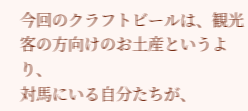今回のクラフトビールは、観光客の方向けのお土産というより、
対馬にいる自分たちが、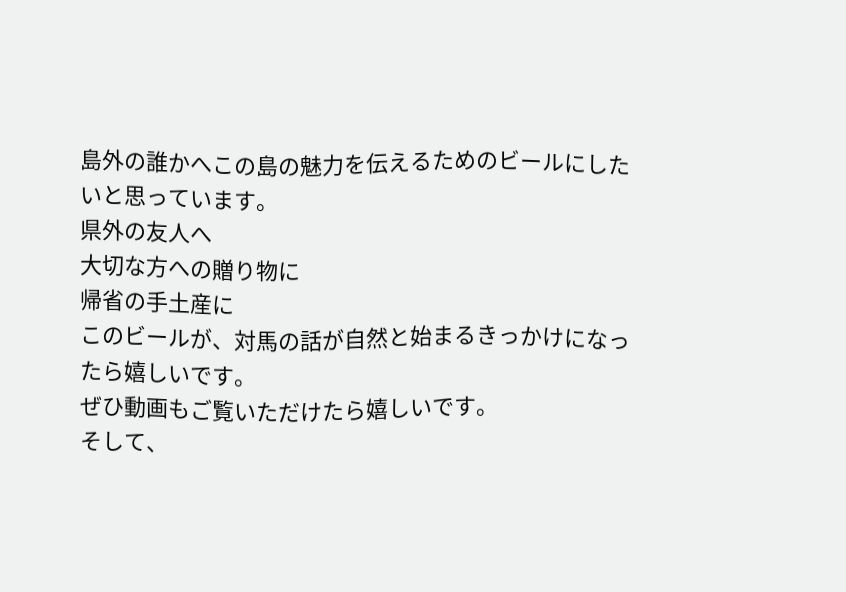島外の誰かへこの島の魅力を伝えるためのビールにしたいと思っています。
県外の友人へ
大切な方への贈り物に
帰省の手土産に
このビールが、対馬の話が自然と始まるきっかけになったら嬉しいです。
ぜひ動画もご覧いただけたら嬉しいです。
そして、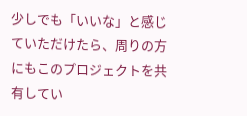少しでも「いいな」と感じていただけたら、周りの方にもこのプロジェクトを共有してい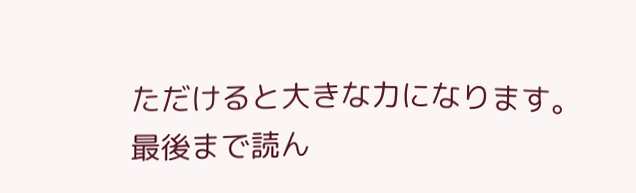ただけると大きな力になります。
最後まで読ん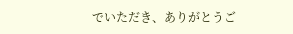でいただき、ありがとうご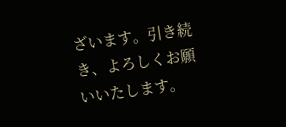ざいます。引き続き、よろしくお願いいたします。